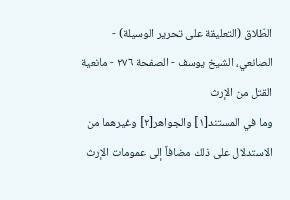الطّلاق (التعليقة على تحرير الوسيلة) - الصانعي، الشيخ يوسف - الصفحة ٢٧٦ - مانعية القتل من الإرث
وما في المستند[١] والجواهر[٢] وغيرهما من الاستدلال على ذلك مضافاً إلى عمومات الإرث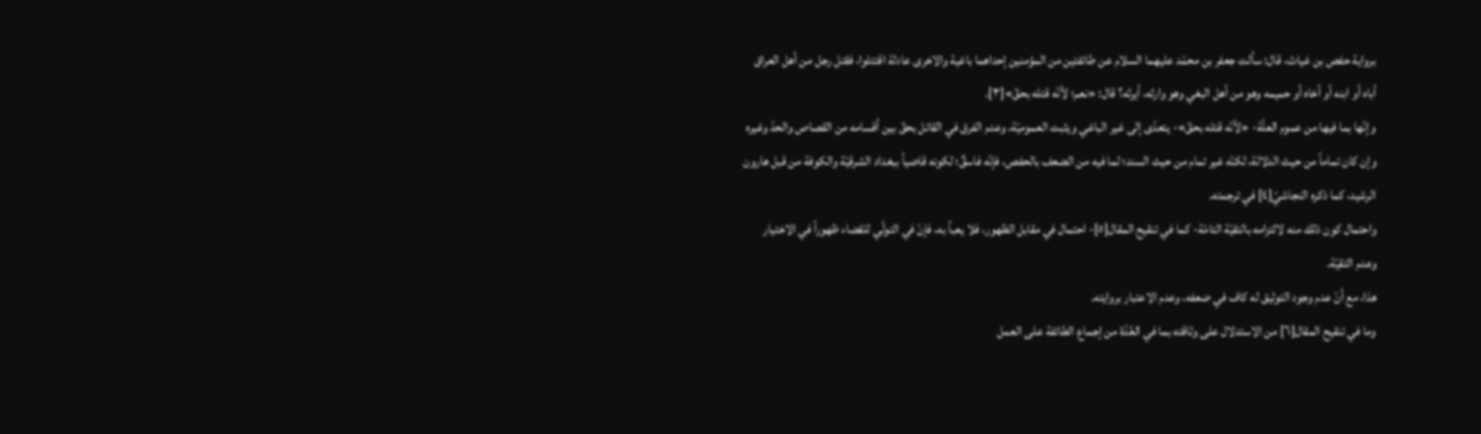برواية حفص بن غياث، قال: سألت جعفر بن محمّد عليهما السلام عن طائفتين من المؤمنين إحداهما باغية والاخرى عادلة اقتتلوا، فقتل رجل من أهل العراق أباه أو ابنه أو أخاه أو حميمه وهو من أهل البغي وهو وارثه، أيرثه؟ قال: «نعم؛ لأنّه قتله بحقّ»[٣].
وإنّها بما فيها من عموم العلّة- «لأنّه قتله بحقّ»- يتعدّى إلى غير الباغي ويثبت العموميّة، وعدم الفرق في القاتل بحقّ بين أقسامه من القصاص والحدّ وغيره وإن كان تماماً من حيث الدلالة، لكنّه غير تمام من حيث السند؛ لما فيه من الضعف بالحفص، فإنّه فاسقٌ؛ لكونه قاضياً ببغداد الشرقيّة والكوفة من قبل هارون الرشيد، كما ذكره النجاشيّ[٤] في ترجمته.
واحتمال كون ذلك منه لالتزامه بالتقيّة التامّة- كما في تنقيح المقال[٥]- احتمال في مقابل الظهور، فلا يعبأ به، فإنّ في التولّي للقضاء ظهوراً في الاختيار وعدم التقيّة.
هذا، مع أنّ عدم وجود التوثيق له كاف في ضعفه، وعدم الاعتبار بروايته.
وما في تنقيح المقال[٦] من الاستدلال على وثاقته بما في العُدّة من إجماع الطائفة على العمل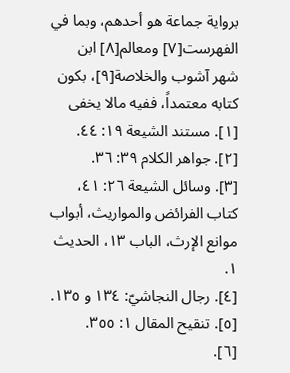برواية جماعة هو أحدهم، وبما في الفهرست[٧] ومعالم[٨] ابن شهر آشوب والخلاصة[٩]، بكون كتابه معتمداً، ففيه مالا يخفى
[١]. مستند الشيعة ١٩: ٤٤.
[٢]. جواهر الكلام ٣٩: ٣٦.
[٣]. وسائل الشيعة ٢٦: ٤١، كتاب الفرائض والمواريث، أبواب موانع الإرث، الباب ١٣، الحديث ١.
[٤]. رجال النجاشيّ: ١٣٤ و ١٣٥.
[٥]. تنقيح المقال ١: ٣٥٥.
[٦].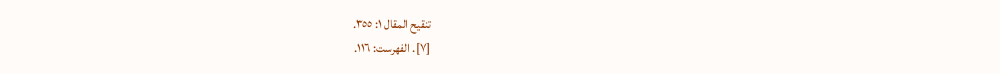تنقيح المقال ١: ٣٥٥.
[٧]. الفهرست: ١١٦.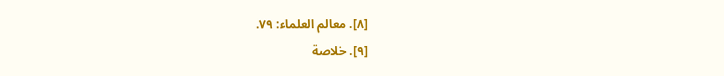[٨]. معالم العلماء: ٧٩.
[٩]. خلاصة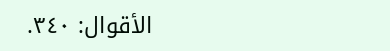الأقوال: ٣٤٠.